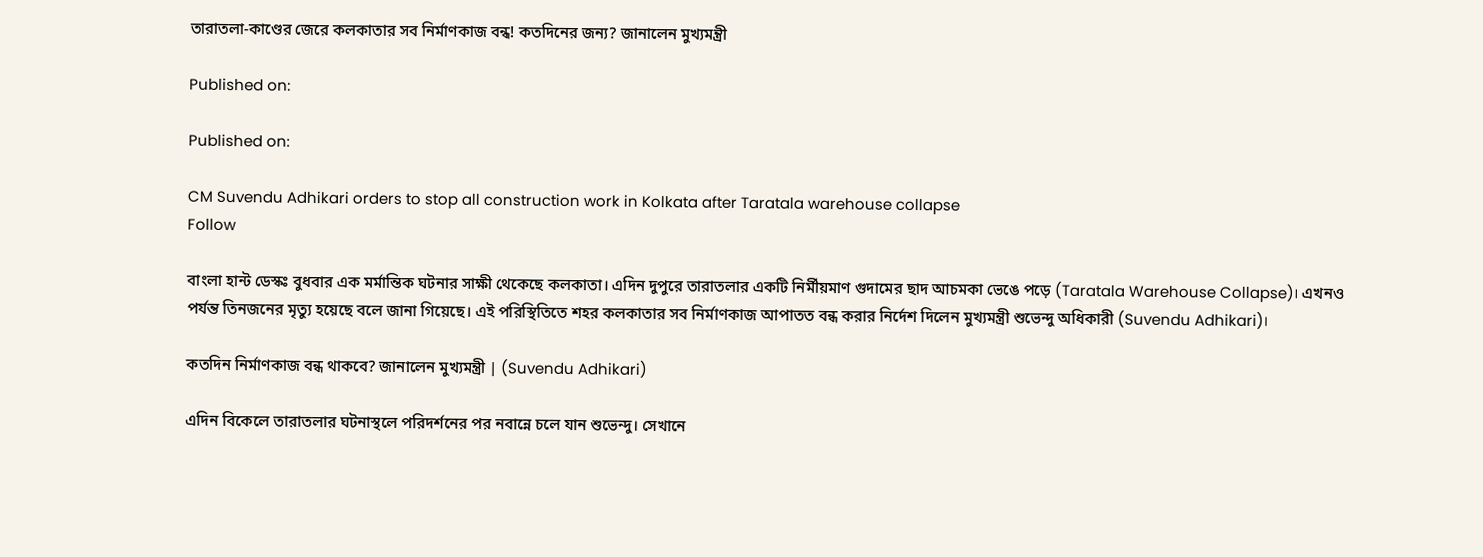তারাতলা-কাণ্ডের জেরে কলকাতার সব নির্মাণকাজ বন্ধ! কতদিনের জন্য? জানালেন মুখ্যমন্ত্রী

Published on:

Published on:

CM Suvendu Adhikari orders to stop all construction work in Kolkata after Taratala warehouse collapse
Follow

বাংলা হান্ট ডেস্কঃ বুধবার এক মর্মান্তিক ঘটনার সাক্ষী থেকেছে কলকাতা। এদিন দুপুরে তারাতলার একটি নির্মীয়মাণ গুদামের ছাদ আচমকা ভেঙে পড়ে (Taratala Warehouse Collapse)। এখনও পর্যন্ত তিনজনের মৃত্যু হয়েছে বলে জানা গিয়েছে। এই পরিস্থিতিতে শহর কলকাতার সব নির্মাণকাজ আপাতত বন্ধ করার নির্দেশ দিলেন মুখ্যমন্ত্রী শুভেন্দু অধিকারী (Suvendu Adhikari)।

কতদিন নির্মাণকাজ বন্ধ থাকবে? জানালেন মুখ্যমন্ত্রী | (Suvendu Adhikari)

এদিন বিকেলে তারাতলার ঘটনাস্থলে পরিদর্শনের পর নবান্নে চলে যান শুভেন্দু। সেখানে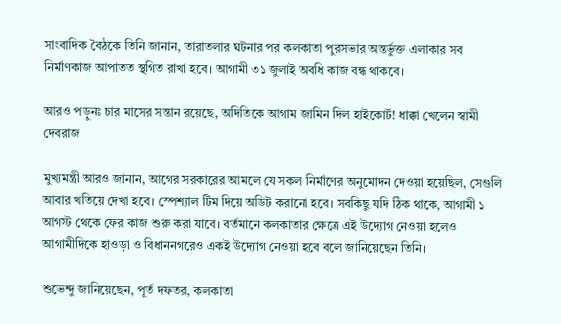সাংবাদিক বৈঠকে তিনি জানান, তারাতলার ঘটনার পর কলকাতা পুরসভার অন্তর্ভুক্ত এলাকার সব নির্মাণকাজ আপাতত স্থগিত রাখা হবে। আগামী ৩১ জুলাই অবধি কাজ বন্ধ থাকবে।

আরও পড়ুনঃ চার মাসের সন্তান রয়েছে, অদিতিকে আগাম জামিন দিল হাইকোর্ট! ধাক্কা খেলেন স্বামী দেবরাজ

মুখ্যমন্ত্রী আরও জানান, আগের সরকারের আমলে যে সকল নির্মাণের অনুমোদন দেওয়া হয়েছিল, সেগুলি আবার খতিয়ে দেখা হবে। স্পেশ্যাল টিম দিয়ে অডিট করানো হবে। সবকিছু যদি ঠিক থাকে, আগামী ১ আগস্ট থেকে ফের কাজ শুরু করা যাবে। বর্তমানে কলকাতার ক্ষেত্রে এই উদ্যোগ নেওয়া হলেও আগামীদিকে হাওড়া ও বিধাননগরেও একই উদ্যোগ নেওয়া হবে বলে জানিয়েছেন তিনি।

শুভেন্দু জানিয়েছেন, পূর্ত দফতর, কলকাতা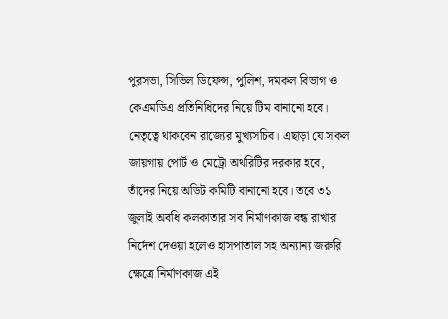পুরসভা, সিভিল ডিফেন্স, পুলিশ, দমকল বিভাগ ও কেএমডিএ প্রতিনিধিদের নিয়ে টিম বানানো হবে। নেতৃত্বে থাকবেন রাজ্যের মুখ্যসচিব। এছাড়া যে সকল জায়গায় পোর্ট ও মেট্রো অথরিটির দরকার হবে, তাঁদের নিয়ে অডিট কমিটি বানানো হবে। তবে ৩১ জুলাই অবধি কলকাতার সব নির্মাণকাজ বন্ধ রাখার নির্দেশ দেওয়া হলেও হাসপাতাল সহ অন্যান্য জরুরি ক্ষেত্রে নির্মাণকাজ এই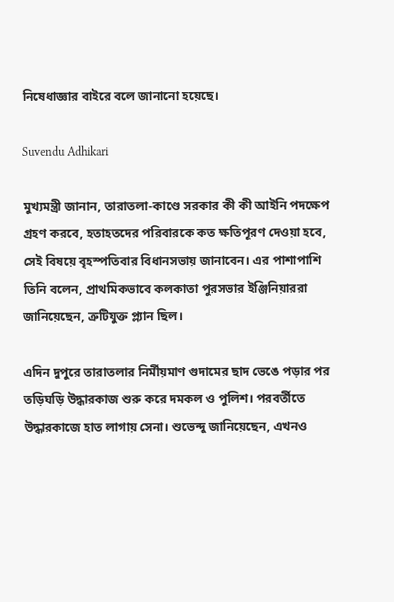নিষেধাজ্ঞার বাইরে বলে জানানো হয়েছে।

Suvendu Adhikari

মুখ্যমন্ত্রী জানান, তারাতলা-কাণ্ডে সরকার কী কী আইনি পদক্ষেপ গ্রহণ করবে, হতাহতদের পরিবারকে কত ক্ষতিপূরণ দেওয়া হবে, সেই বিষয়ে বৃহস্পতিবার বিধানসভায় জানাবেন। এর পাশাপাশি তিনি বলেন, প্রাথমিকভাবে কলকাতা পুরসভার ইঞ্জিনিয়াররা জানিয়েছেন, ত্রুটিযুক্ত প্ল্যান ছিল।

এদিন দুপুরে তারাতলার নির্মীয়মাণ গুদামের ছাদ ভেঙে পড়ার পর তড়িঘড়ি উদ্ধারকাজ শুরু করে দমকল ও পুলিশ। পরবর্তীতে উদ্ধারকাজে হাত লাগায় সেনা। শুভেন্দু জানিয়েছেন, এখনও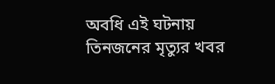অবধি এই ঘটনায় তিনজনের মৃত্যুর খবর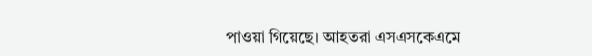পাওয়া গিয়েছে। আহতরা এসএসকেএমে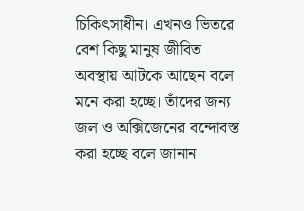চিকিৎসাধীন। এখনও ভিতরে বেশ কিছু মানুষ জীবিত অবস্থায় আটকে আছেন বলে মনে করা হচ্ছে। তাঁদের জন্য জল ও অক্সিজেনের বন্দোবস্ত করা হচ্ছে বলে জানান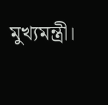মুখ্যমন্ত্রী।